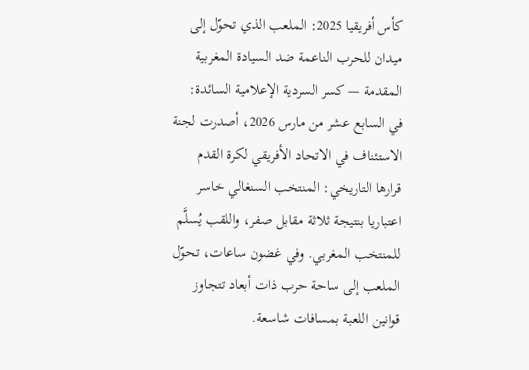كأس أفريقيا 2025: الملعب الذي تحوّل إلى ميدان للحرب الناعمة ضد السيادة المغربية
المقدمة — كسر السردية الإعلامية السائدة:
في السابع عشر من مارس 2026، أصدرت لجنة الاستئناف في الاتحاد الأفريقي لكرة القدم قرارها التاريخي: المنتخب السنغالي خاسر اعتباريا بنتيجة ثلاثة مقابل صفر، واللقب يُسلَّم للمنتخب المغربي. وفي غضون ساعات، تحوّل الملعب إلى ساحة حرب ذات أبعاد تتجاوز قوانين اللعبة بمسافات شاسعة.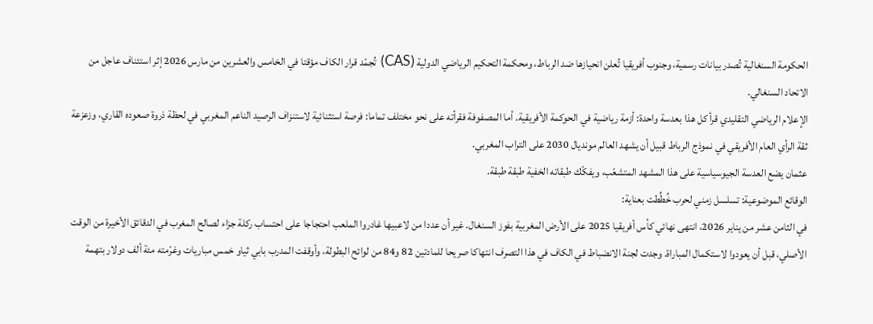الحكومة السنغالية تُصدر بيانات رسمية، وجنوب أفريقيا تُعلن انحيازها ضد الرباط، ومحكمة التحكيم الرياضي الدولية (CAS) تُجمّد قرار الكاف مؤقتا في الخامس والعشرين من مارس 2026 إثر استئناف عاجل من الاتحاد السنغالي.
الإعلام الرياضي التقليدي قرأ كل هذا بعدسة واحدة: أزمة رياضية في الحوكمة الأفريقية. أما المصفوفة فقرأته على نحو مختلف تماما: فرصة استثنائية لاستنزاف الرصيد الناعم المغربي في لحظة ذروة صعوده القاري، وزعزعة ثقة الرأي العام الأفريقي في نموذج الرباط قبيل أن يشهد العالم مونديال 2030 على التراب المغربي.
عثمان يضع العدسة الجيوسياسية على هذا المشهد المتشعّب، ويفكّك طبقاته الخفية طبقة طبقة.
الوقائع الموضوعية: تسلسل زمني لحرب خُطِّطت بعناية:
في الثامن عشر من يناير 2026، انتهى نهائي كأس أفريقيا 2025 على الأرض المغربية بفوز السنغال. غير أن عددا من لاعبيها غادروا الملعب احتجاجا على احتساب ركلة جزاء لصالح المغرب في الدقائق الأخيرة من الوقت الأصلي، قبل أن يعودوا لاستكمال المباراة. وجدت لجنة الانضباط في الكاف في هذا التصرف انتهاكا صريحا للمادتين 82 و84 من لوائح البطولة، وأوقفت المدرب بابي ثياو خمس مباريات وغرّمته مئة ألف دولار بتهمة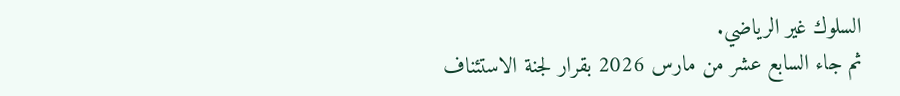السلوك غير الرياضي.
ثم جاء السابع عشر من مارس 2026 بقرار لجنة الاستئناف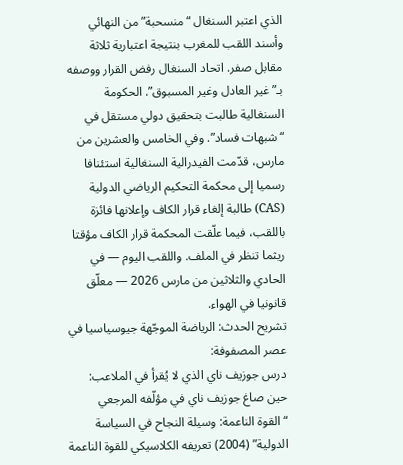الذي اعتبر السنغال “منسحبة” من النهائي وأسند اللقب للمغرب بنتيجة اعتبارية ثلاثة مقابل صفر. اتحاد السنغال رفض القرار ووصفه بـ”غير العادل وغير المسبوق”. الحكومة السنغالية طالبت بتحقيق دولي مستقل في “شبهات فساد”. وفي الخامس والعشرين من مارس، قدّمت الفيدرالية السنغالية استئنافا رسميا إلى محكمة التحكيم الرياضي الدولية (CAS) طالبة إلغاء قرار الكاف وإعلانها فائزة باللقب، فيما علّقت المحكمة قرار الكاف مؤقتا ريثما تنظر في الملف. واللقب اليوم — في الحادي والثلاثين من مارس 2026 — معلّق قانونيا في الهواء.
تشريح الحدث: الرياضة الموجّهة جيوسياسيا في عصر المصفوفة:
درس جوزيف ناي الذي لا يُقرأ في الملاعب:
حين صاغ جوزيف ناي في مؤلّفه المرجعي “القوة الناعمة: وسيلة النجاح في السياسة الدولية” (2004) تعريفه الكلاسيكي للقوة الناعمة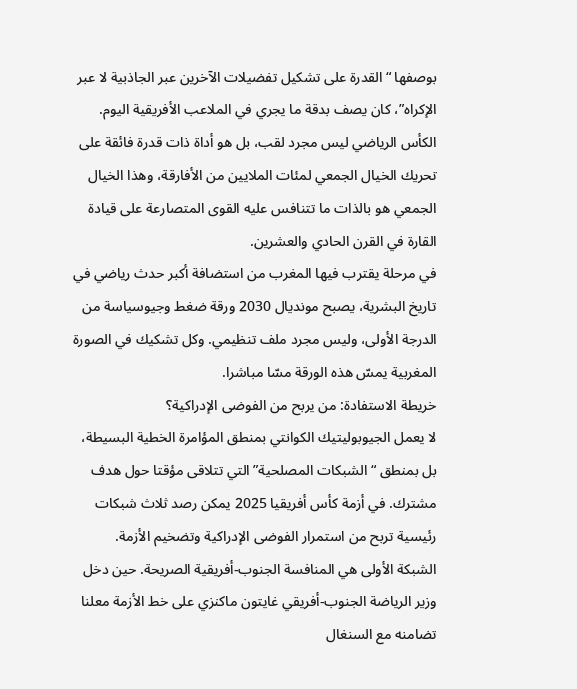بوصفها “القدرة على تشكيل تفضيلات الآخرين عبر الجاذبية لا عبر الإكراه”، كان يصف بدقة ما يجري في الملاعب الأفريقية اليوم. الكأس الرياضي ليس مجرد لقب، بل هو أداة ذات قدرة فائقة على تحريك الخيال الجمعي لمئات الملايين من الأفارقة، وهذا الخيال الجمعي هو بالذات ما تتنافس عليه القوى المتصارعة على قيادة القارة في القرن الحادي والعشرين.
في مرحلة يقترب فيها المغرب من استضافة أكبر حدث رياضي في تاريخ البشرية، يصبح مونديال 2030 ورقة ضغط وجيوسياسة من الدرجة الأولى، وليس مجرد ملف تنظيمي. وكل تشكيك في الصورة المغربية يمسّ هذه الورقة مسّا مباشرا.
خريطة الاستفادة: من يربح من الفوضى الإدراكية؟
لا يعمل الجيوبوليتيك الكوانتي بمنطق المؤامرة الخطية البسيطة، بل بمنطق “الشبكات المصلحية” التي تتلاقى مؤقتا حول هدف مشترك. في أزمة كأس أفريقيا 2025 يمكن رصد ثلاث شبكات رئيسية تربح من استمرار الفوضى الإدراكية وتضخيم الأزمة.
الشبكة الأولى هي المنافسة الجنوب-أفريقية الصريحة. حين دخل وزير الرياضة الجنوب-أفريقي غايتون ماكنزي على خط الأزمة معلنا تضامنه مع السنغال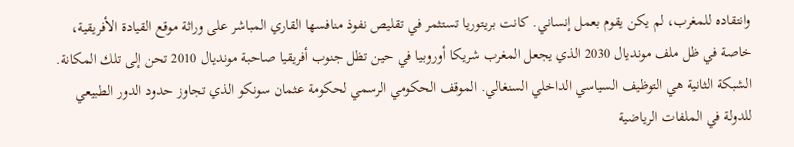وانتقاده للمغرب، لم يكن يقوم بعمل إنساني. كانت بريتوريا تستثمر في تقليص نفوذ منافسها القاري المباشر على وراثة موقع القيادة الأفريقية، خاصة في ظل ملف مونديال 2030 الذي يجعل المغرب شريكا أوروبيا في حين تظل جنوب أفريقيا صاحبة مونديال 2010 تحن إلى تلك المكانة.
الشبكة الثانية هي التوظيف السياسي الداخلي السنغالي. الموقف الحكومي الرسمي لحكومة عثمان سونكو الذي تجاوز حدود الدور الطبيعي للدولة في الملفات الرياضية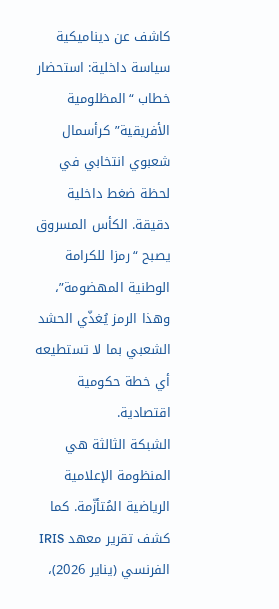كاشف عن ديناميكية سياسة داخلية: استحضار خطاب “المظلومية الأفريقية” كرأسمال شعبوي انتخابي في لحظة ضغط داخلية دقيقة. الكأس المسروق يصبح “رمزا للكرامة الوطنية المهضومة”، وهذا الرمز يُغذّي الحشد الشعبي بما لا تستطيعه أي خطة حكومية اقتصادية.
الشبكة الثالثة هي المنظومة الإعلامية الرياضية المُتأزّمة. كما كشف تقرير معهد IRIS الفرنسي (يناير 2026)،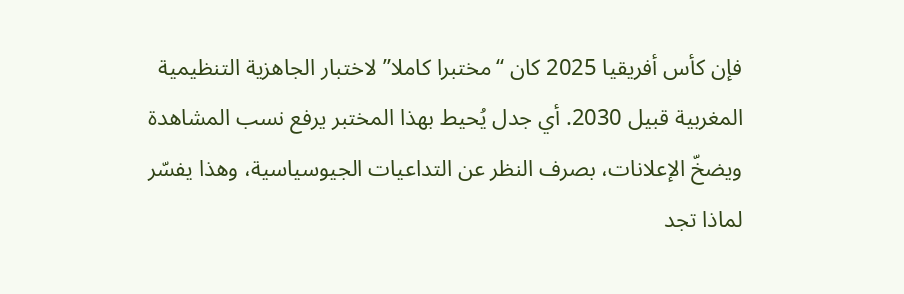فإن كأس أفريقيا 2025 كان “مختبرا كاملا” لاختبار الجاهزية التنظيمية المغربية قبيل 2030. أي جدل يُحيط بهذا المختبر يرفع نسب المشاهدة ويضخّ الإعلانات، بصرف النظر عن التداعيات الجيوسياسية، وهذا يفسّر لماذا تجد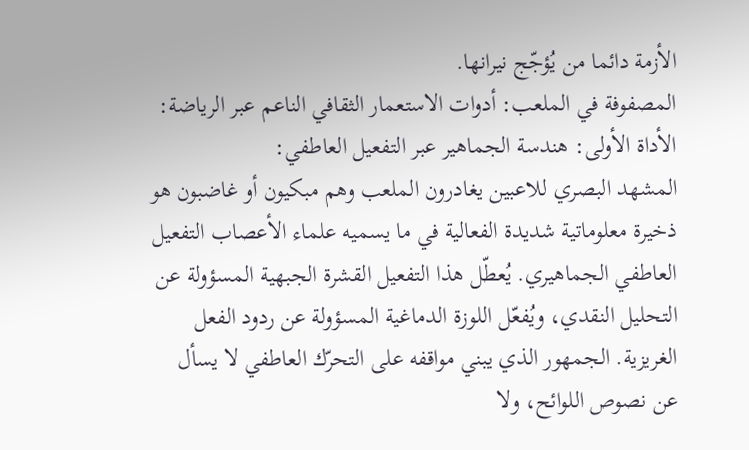الأزمة دائما من يُؤجّج نيرانها.
المصفوفة في الملعب: أدوات الاستعمار الثقافي الناعم عبر الرياضة:
الأداة الأولى: هندسة الجماهير عبر التفعيل العاطفي:
المشهد البصري للاعبين يغادرون الملعب وهم مبكيون أو غاضبون هو ذخيرة معلوماتية شديدة الفعالية في ما يسميه علماء الأعصاب التفعيل العاطفي الجماهيري. يُعطّل هذا التفعيل القشرة الجبهية المسؤولة عن التحليل النقدي، ويُفعّل اللوزة الدماغية المسؤولة عن ردود الفعل الغريزية. الجمهور الذي يبني مواقفه على التحرّك العاطفي لا يسأل عن نصوص اللوائح، ولا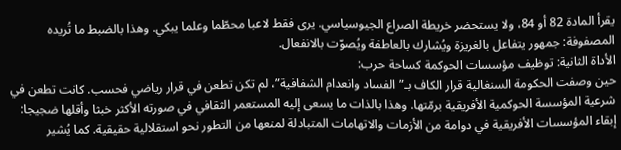يقرأ المادة 82 أو 84، ولا يستحضر خريطة الصراع الجيوسياسي. يرى فقط لاعبا محطّما وعلما يبكي. وهذا بالضبط ما تُريده المصفوفة: جمهور يتفاعل بالغريزة ويُشارك بالعاطفة ويُصوّت بالانفعال.
الأداة الثانية: توظيف مؤسسات الحوكمة كساحة حرب:
حين وصفت الحكومة السنغالية قرار الكاف بـ”الفساد وانعدام الشفافية”، لم تكن تطعن في قرار رياضي فحسب. كانت تطعن في شرعية المؤسسة الحوكمية الأفريقية برمّتها. وهذا بالذات ما يسعى إليه المستعمر الثقافي في صورته الأكثر خبثا وأقلها ضجيجا: إبقاء المؤسسات الأفريقية في دوامة من الأزمات والاتهامات المتبادلة لمنعها من التطور نحو استقلالية حقيقية. كما يُشير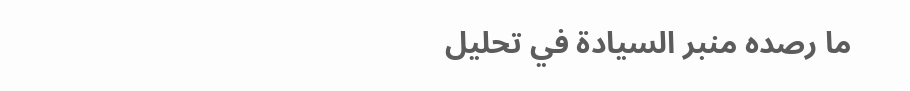ما رصده منبر السيادة في تحليل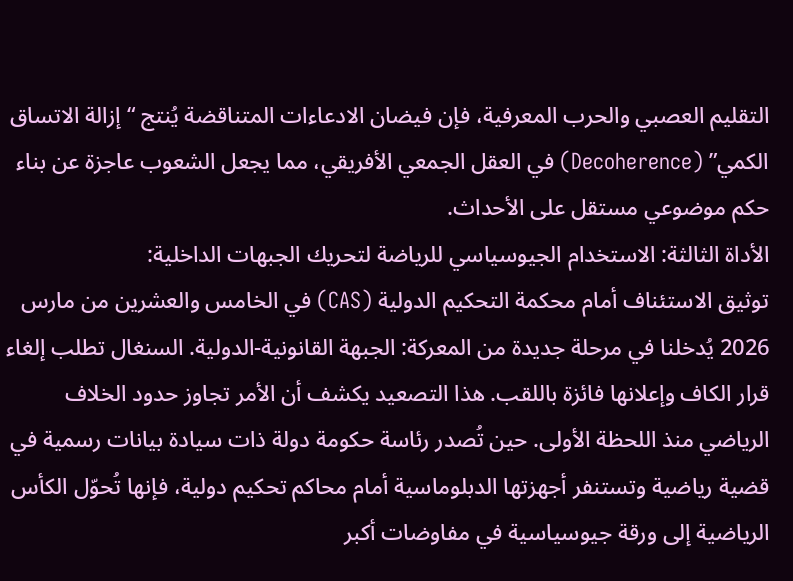التقليم العصبي والحرب المعرفية، فإن فيضان الادعاءات المتناقضة يُنتج “إزالة الاتساق الكمي” (Decoherence) في العقل الجمعي الأفريقي، مما يجعل الشعوب عاجزة عن بناء حكم موضوعي مستقل على الأحداث.
الأداة الثالثة: الاستخدام الجيوسياسي للرياضة لتحريك الجبهات الداخلية:
توثيق الاستئناف أمام محكمة التحكيم الدولية (CAS) في الخامس والعشرين من مارس 2026 يُدخلنا في مرحلة جديدة من المعركة: الجبهة القانونية-الدولية. السنغال تطلب إلغاء قرار الكاف وإعلانها فائزة باللقب. هذا التصعيد يكشف أن الأمر تجاوز حدود الخلاف الرياضي منذ اللحظة الأولى. حين تُصدر رئاسة حكومة دولة ذات سيادة بيانات رسمية في قضية رياضية وتستنفر أجهزتها الدبلوماسية أمام محاكم تحكيم دولية، فإنها تُحوّل الكأس الرياضية إلى ورقة جيوسياسية في مفاوضات أكبر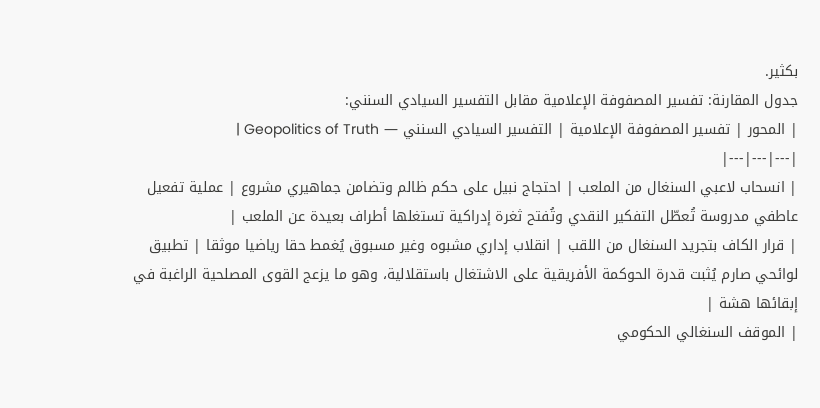بكثير.
جدول المقارنة: تفسير المصفوفة الإعلامية مقابل التفسير السيادي السنني:
| المحور | تفسير المصفوفة الإعلامية | التفسير السيادي السنني — Geopolitics of Truth |
|---|---|---|
| انسحاب لاعبي السنغال من الملعب | احتجاج نبيل على حكم ظالم وتضامن جماهيري مشروع | عملية تفعيل عاطفي مدروسة تُعطّل التفكير النقدي وتُفتح ثغرة إدراكية تستغلها أطراف بعيدة عن الملعب |
| قرار الكاف بتجريد السنغال من اللقب | انقلاب إداري مشبوه وغير مسبوق يُغمط حقا رياضيا موثقا | تطبيق لوائحي صارم يُثبت قدرة الحوكمة الأفريقية على الاشتغال باستقلالية، وهو ما يزعج القوى المصلحية الراغبة في إبقائها هشة |
| الموقف السنغالي الحكومي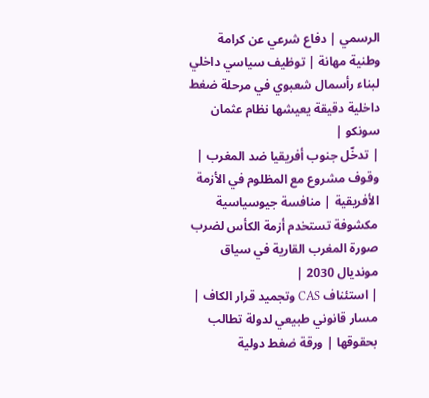الرسمي | دفاع شرعي عن كرامة وطنية مهانة | توظيف سياسي داخلي لبناء رأسمال شعبوي في مرحلة ضغط داخلية دقيقة يعيشها نظام عثمان سونكو |
| تدخّل جنوب أفريقيا ضد المغرب | وقوف مشروع مع المظلوم في الأزمة الأفريقية | منافسة جيوسياسية مكشوفة تستخدم أزمة الكأس لضرب صورة المغرب القارية في سياق مونديال 2030 |
| استئناف CAS وتجميد قرار الكاف | مسار قانوني طبيعي لدولة تطالب بحقوقها | ورقة ضغط دولية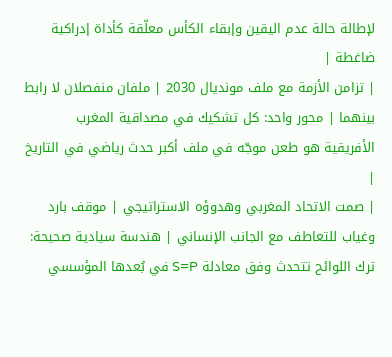لإطالة حالة عدم اليقين وإبقاء الكأس معلّقة كأداة إدراكية ضاغطة |
| تزامن الأزمة مع ملف مونديال 2030 | ملفان منفصلان لا رابط بينهما | محور واحد: كل تشكيك في مصداقية المغرب الأفريقية هو طعن موجّه في ملف أكبر حدث رياضي في التاريخ |
| صمت الاتحاد المغربي وهدوؤه الاستراتيجي | موقف بارد وغياب للتعاطف مع الجانب الإنساني | هندسة سيادية صحيحة: ترك اللوائح تتحدث وفق معادلة S=P في بُعدها المؤسسي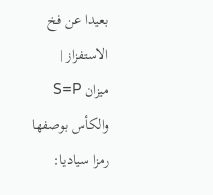بعيدا عن فخ الاستفزاز |
ميزان S=P والكأس بوصفها رمزا سياديا: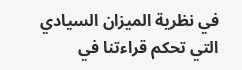في نظرية الميزان السيادي التي تحكم قراءتنا في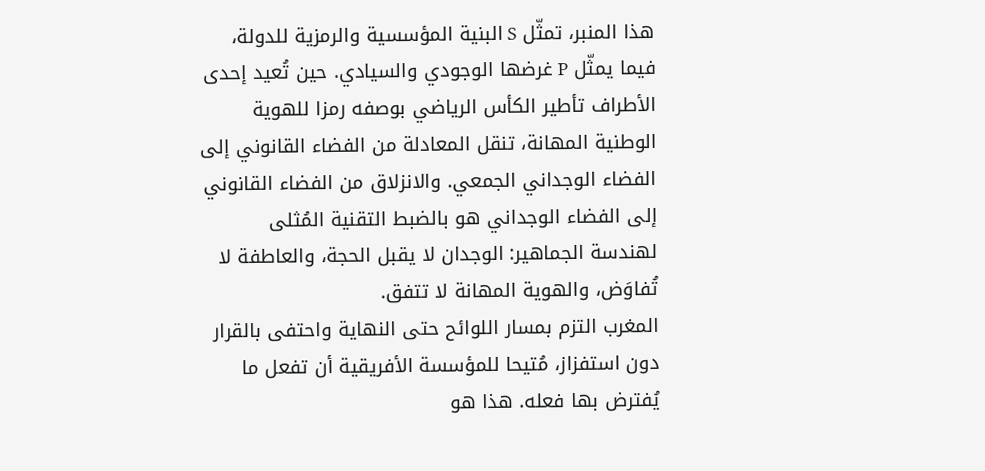هذا المنبر، تمثّل S البنية المؤسسية والرمزية للدولة، فيما يمثّل P غرضها الوجودي والسيادي. حين تُعيد إحدى الأطراف تأطير الكأس الرياضي بوصفه رمزا للهوية الوطنية المهانة، تنقل المعادلة من الفضاء القانوني إلى الفضاء الوجداني الجمعي. والانزلاق من الفضاء القانوني إلى الفضاء الوجداني هو بالضبط التقنية المُثلى لهندسة الجماهير: الوجدان لا يقبل الحجة، والعاطفة لا تُفاوَض، والهوية المهانة لا تتفق.
المغرب التزم بمسار اللوائح حتى النهاية واحتفى بالقرار دون استفزاز، مُتيحا للمؤسسة الأفريقية أن تفعل ما يُفترض بها فعله. هذا هو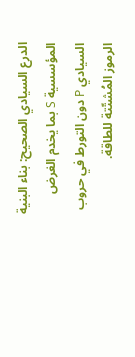الدرع السيادي الصحيح: بناء البنية المؤسسية S بما يخدم الغرض السيادي P دون التورط في حروب الرموز المُشتّتة للطاقة.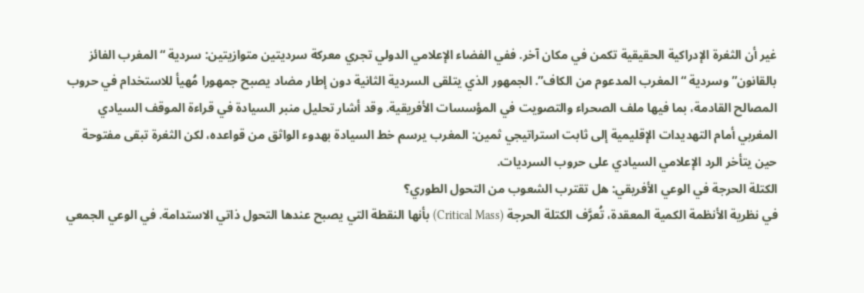غير أن الثغرة الإدراكية الحقيقية تكمن في مكان آخر. ففي الفضاء الإعلامي الدولي تجري معركة سرديتين متوازيتين: سردية “المغرب الفائز بالقانون” وسردية “المغرب المدعوم من الكاف”. الجمهور الذي يتلقى السردية الثانية دون إطار مضاد يصبح جمهورا مُهيأ للاستخدام في حروب المصالح القادمة، بما فيها ملف الصحراء والتصويت في المؤسسات الأفريقية. وقد أشار تحليل منبر السيادة في قراءة الموقف السيادي المغربي أمام التهديدات الإقليمية إلى ثابت استراتيجي ثمين: المغرب يرسم خط السيادة بهدوء الواثق من قواعده، لكن الثغرة تبقى مفتوحة حين يتأخر الرد الإعلامي السيادي على حروب السرديات.
الكتلة الحرجة في الوعي الأفريقي: هل تقترب الشعوب من التحول الطوري؟
في نظرية الأنظمة الكمية المعقدة، تُعرَّف الكتلة الحرجة (Critical Mass) بأنها النقطة التي يصبح عندها التحول ذاتي الاستدامة. في الوعي الجمعي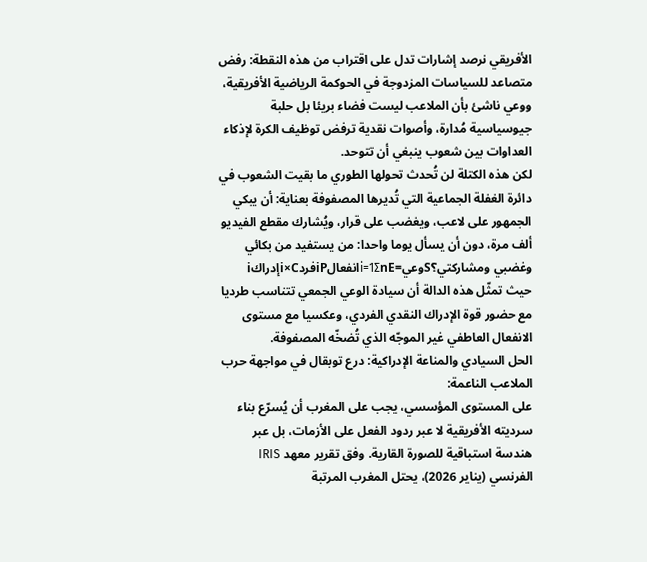الأفريقي نرصد إشارات تدل على اقتراب من هذه النقطة: رفض متصاعد للسياسات المزدوجة في الحوكمة الرياضية الأفريقية، ووعي ناشئ بأن الملاعب ليست فضاء بريئا بل حلبة جيوسياسية مُدارة، وأصوات نقدية ترفض توظيف الكرة لإذكاء العداوات بين شعوب ينبغي أن تتوحد.
لكن هذه الكتلة لن تُحدث تحولها الطوري ما بقيت الشعوب في دائرة الغفلة الجماعية التي تُديرها المصفوفة بعناية: أن يبكي الجمهور على لاعب، ويغضب على قرار، ويُشارك مقطع الفيديو ألف مرة، دون أن يسأل يوما واحدا: من يستفيد من بكائي وغضبي ومشاركتي؟Sوعي=i=1∑nEانفعالiPفردi×Cإدراكi
حيث تمثّل هذه الدالة أن سيادة الوعي الجمعي تتناسب طرديا مع حضور قوة الإدراك النقدي الفردي، وعكسيا مع مستوى الانفعال العاطفي غير الموجّه الذي تُضخّه المصفوفة.
الحل السيادي والمناعة الإدراكية: درع توبقال في مواجهة حرب الملاعب الناعمة:
على المستوى المؤسسي، يجب على المغرب أن يُسرّع بناء سرديته الأفريقية لا عبر ردود الفعل على الأزمات، بل عبر هندسة استباقية للصورة القارية. وفق تقرير معهد IRIS الفرنسي (يناير 2026)، يحتل المغرب المرتبة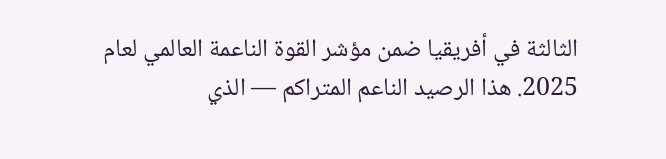الثالثة في أفريقيا ضمن مؤشر القوة الناعمة العالمي لعام 2025. هذا الرصيد الناعم المتراكم — الذي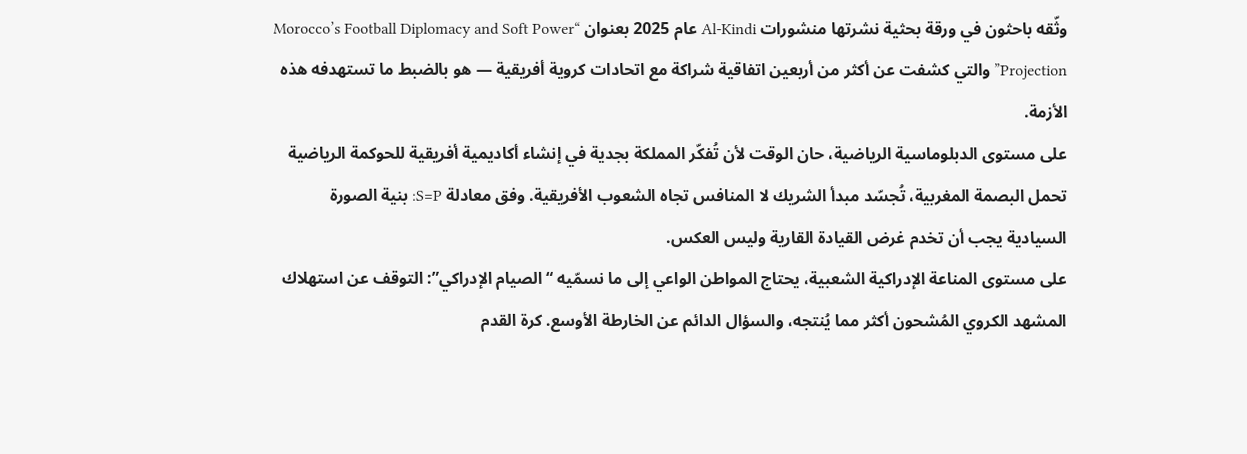وثّقه باحثون في ورقة بحثية نشرتها منشورات Al-Kindi عام 2025 بعنوان “Morocco’s Football Diplomacy and Soft Power Projection” والتي كشفت عن أكثر من أربعين اتفاقية شراكة مع اتحادات كروية أفريقية — هو بالضبط ما تستهدفه هذه الأزمة.
على مستوى الدبلوماسية الرياضية، حان الوقت لأن تُفكّر المملكة بجدية في إنشاء أكاديمية أفريقية للحوكمة الرياضية تحمل البصمة المغربية، تُجسّد مبدأ الشريك لا المنافس تجاه الشعوب الأفريقية. وفق معادلة S=P: بنية الصورة السيادية يجب أن تخدم غرض القيادة القارية وليس العكس.
على مستوى المناعة الإدراكية الشعبية، يحتاج المواطن الواعي إلى ما نسمّيه “الصيام الإدراكي”: التوقف عن استهلاك المشهد الكروي المُشحون أكثر مما يُنتجه، والسؤال الدائم عن الخارطة الأوسع. كرة القدم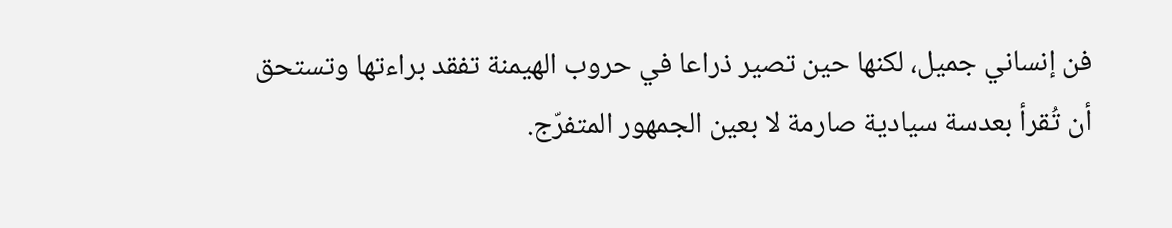فن إنساني جميل، لكنها حين تصير ذراعا في حروب الهيمنة تفقد براءتها وتستحق أن تُقرأ بعدسة سيادية صارمة لا بعين الجمهور المتفرّج.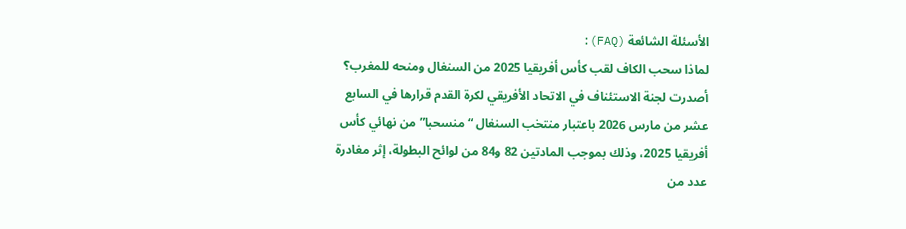الأسئلة الشائعة (FAQ):
لماذا سحب الكاف لقب كأس أفريقيا 2025 من السنغال ومنحه للمغرب؟
أصدرت لجنة الاستئناف في الاتحاد الأفريقي لكرة القدم قرارها في السابع عشر من مارس 2026 باعتبار منتخب السنغال “منسحبا” من نهائي كأس أفريقيا 2025، وذلك بموجب المادتين 82 و84 من لوائح البطولة، إثر مغادرة عدد من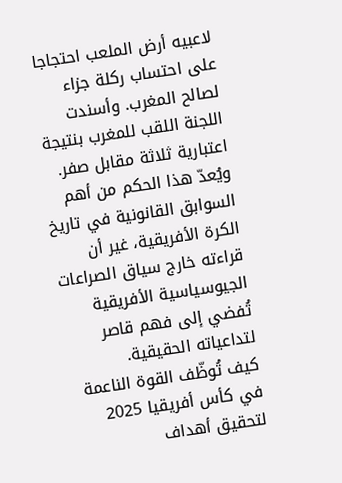لاعبيه أرض الملعب احتجاجا على احتساب ركلة جزاء لصالح المغرب. وأسندت اللجنة اللقب للمغرب بنتيجة اعتبارية ثلاثة مقابل صفر. ويُعدّ هذا الحكم من أهم السوابق القانونية في تاريخ الكرة الأفريقية، غير أن قراءته خارج سياق الصراعات الجيوسياسية الأفريقية تُفضي إلى فهم قاصر لتداعياته الحقيقية.
كيف تُوظّف القوة الناعمة في كأس أفريقيا 2025 لتحقيق أهداف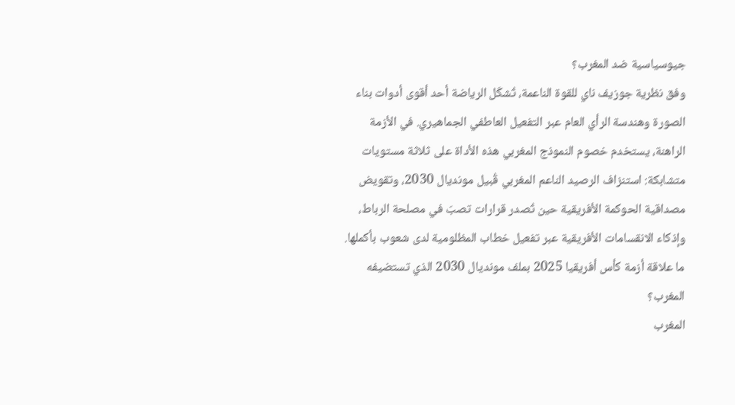جيوسياسية ضد المغرب؟
وفق نظرية جوزيف ناي للقوة الناعمة، تُشكّل الرياضة أحد أقوى أدوات بناء الصورة وهندسة الرأي العام عبر التفعيل العاطفي الجماهيري. في الأزمة الراهنة، يستخدم خصوم النموذج المغربي هذه الأداة على ثلاثة مستويات متشابكة: استنزاف الرصيد الناعم المغربي قُبيل مونديال 2030، وتقويض مصداقية الحوكمة الأفريقية حين تُصدر قرارات تصبّ في مصلحة الرباط، وإذكاء الانقسامات الأفريقية عبر تفعيل خطاب المظلومية لدى شعوب بأكملها.
ما علاقة أزمة كأس أفريقيا 2025 بملف مونديال 2030 الذي تستضيفه المغرب؟
المغرب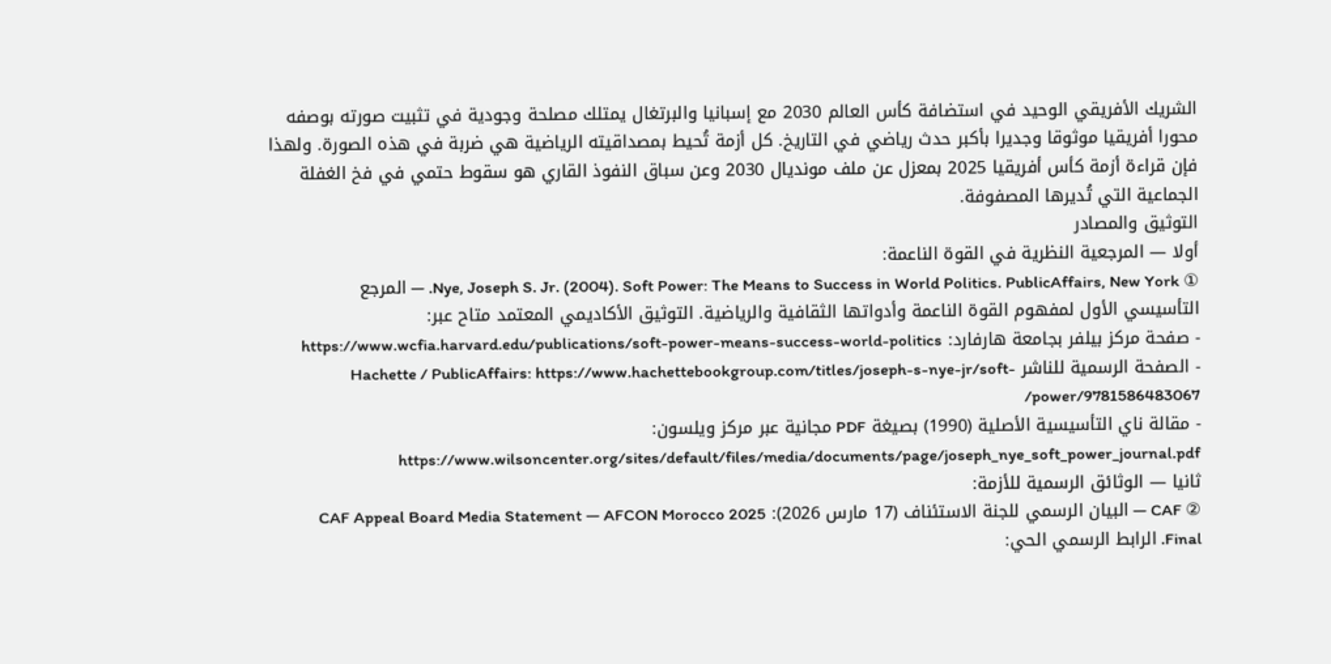الشريك الأفريقي الوحيد في استضافة كأس العالم 2030 مع إسبانيا والبرتغال يمتلك مصلحة وجودية في تثبيت صورته بوصفه محورا أفريقيا موثوقا وجديرا بأكبر حدث رياضي في التاريخ. كل أزمة تُحيط بمصداقيته الرياضية هي ضربة في هذه الصورة. ولهذا فإن قراءة أزمة كأس أفريقيا 2025 بمعزل عن ملف مونديال 2030 وعن سباق النفوذ القاري هو سقوط حتمي في فخ الغفلة الجماعية التي تُديرها المصفوفة.
التوثيق والمصادر
أولا — المرجعية النظرية في القوة الناعمة:
① Nye, Joseph S. Jr. (2004). Soft Power: The Means to Success in World Politics. PublicAffairs, New York. — المرجع التأسيسي الأول لمفهوم القوة الناعمة وأدواتها الثقافية والرياضية. التوثيق الأكاديمي المعتمد متاح عبر:
- صفحة مركز بيلفر بجامعة هارفارد: https://www.wcfia.harvard.edu/publications/soft-power-means-success-world-politics
- الصفحة الرسمية للناشر Hachette / PublicAffairs: https://www.hachettebookgroup.com/titles/joseph-s-nye-jr/soft-power/9781586483067/
- مقالة ناي التأسيسية الأصلية (1990) بصيغة PDF مجانية عبر مركز ويلسون: https://www.wilsoncenter.org/sites/default/files/media/documents/page/joseph_nye_soft_power_journal.pdf
ثانيا — الوثائق الرسمية للأزمة:
② CAF — البيان الرسمي للجنة الاستئناف (17 مارس 2026): CAF Appeal Board Media Statement — AFCON Morocco 2025 Final. الرابط الرسمي الحي: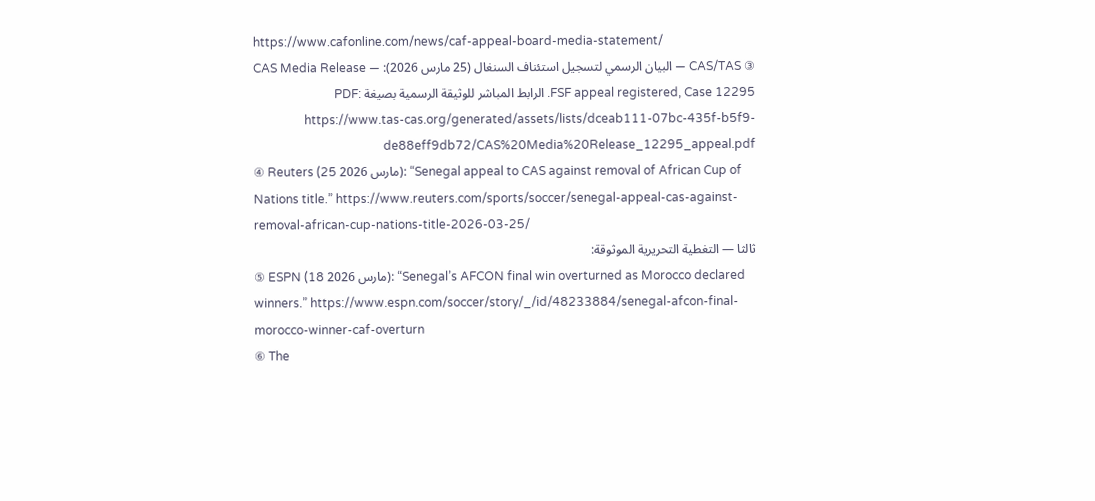https://www.cafonline.com/news/caf-appeal-board-media-statement/
③ CAS/TAS — البيان الرسمي لتسجيل استئناف السنغال (25 مارس 2026): CAS Media Release — FSF appeal registered, Case 12295. الرابط المباشر للوثيقة الرسمية بصيغة PDF: https://www.tas-cas.org/generated/assets/lists/dceab111-07bc-435f-b5f9-de88eff9db72/CAS%20Media%20Release_12295_appeal.pdf
④ Reuters (25 مارس 2026): “Senegal appeal to CAS against removal of African Cup of Nations title.” https://www.reuters.com/sports/soccer/senegal-appeal-cas-against-removal-african-cup-nations-title-2026-03-25/
ثالثا — التغطية التحريرية الموثوقة:
⑤ ESPN (18 مارس 2026): “Senegal’s AFCON final win overturned as Morocco declared winners.” https://www.espn.com/soccer/story/_/id/48233884/senegal-afcon-final-morocco-winner-caf-overturn
⑥ The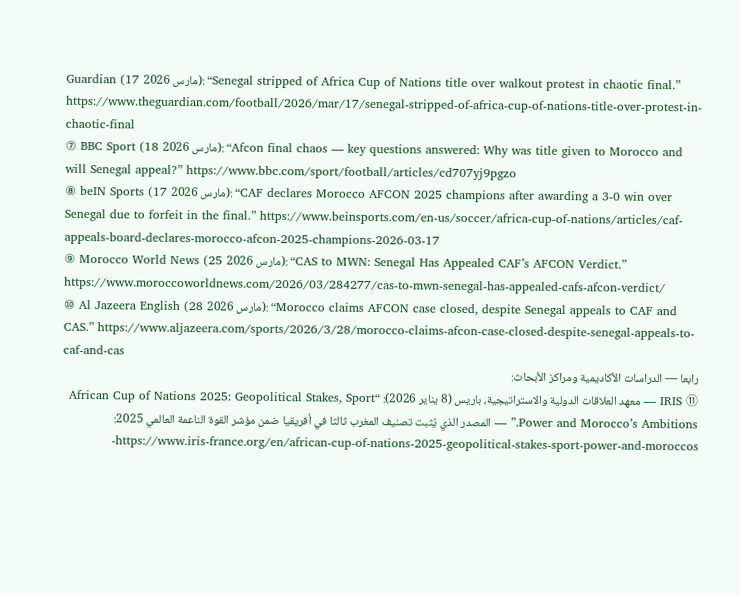Guardian (17 مارس 2026): “Senegal stripped of Africa Cup of Nations title over walkout protest in chaotic final.” https://www.theguardian.com/football/2026/mar/17/senegal-stripped-of-africa-cup-of-nations-title-over-protest-in-chaotic-final
⑦ BBC Sport (18 مارس 2026): “Afcon final chaos — key questions answered: Why was title given to Morocco and will Senegal appeal?” https://www.bbc.com/sport/football/articles/cd707yj9pgzo
⑧ beIN Sports (17 مارس 2026): “CAF declares Morocco AFCON 2025 champions after awarding a 3-0 win over Senegal due to forfeit in the final.” https://www.beinsports.com/en-us/soccer/africa-cup-of-nations/articles/caf-appeals-board-declares-morocco-afcon-2025-champions-2026-03-17
⑨ Morocco World News (25 مارس 2026): “CAS to MWN: Senegal Has Appealed CAF’s AFCON Verdict.” https://www.moroccoworldnews.com/2026/03/284277/cas-to-mwn-senegal-has-appealed-cafs-afcon-verdict/
⑩ Al Jazeera English (28 مارس 2026): “Morocco claims AFCON case closed, despite Senegal appeals to CAF and CAS.” https://www.aljazeera.com/sports/2026/3/28/morocco-claims-afcon-case-closed-despite-senegal-appeals-to-caf-and-cas
رابعا — الدراسات الأكاديمية ومراكز الأبحاث:
⑪ IRIS — معهد العلاقات الدولية والاستراتيجية، باريس (8 يناير 2026): “African Cup of Nations 2025: Geopolitical Stakes, Sport Power and Morocco’s Ambitions.” — المصدر الذي يُثبت تصنيف المغرب ثالثا في أفريقيا ضمن مؤشر القوة الناعمة العالمي 2025: https://www.iris-france.org/en/african-cup-of-nations-2025-geopolitical-stakes-sport-power-and-moroccos-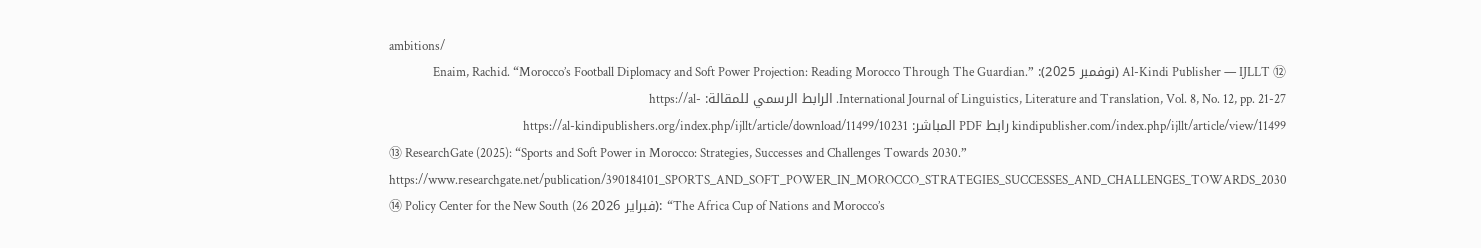ambitions/
⑫ Al-Kindi Publisher — IJLLT (نوفمبر 2025): Enaim, Rachid. “Morocco’s Football Diplomacy and Soft Power Projection: Reading Morocco Through The Guardian.” International Journal of Linguistics, Literature and Translation, Vol. 8, No. 12, pp. 21-27. الرابط الرسمي للمقالة: https://al-kindipublisher.com/index.php/ijllt/article/view/11499 رابط PDF المباشر: https://al-kindipublishers.org/index.php/ijllt/article/download/11499/10231
⑬ ResearchGate (2025): “Sports and Soft Power in Morocco: Strategies, Successes and Challenges Towards 2030.” https://www.researchgate.net/publication/390184101_SPORTS_AND_SOFT_POWER_IN_MOROCCO_STRATEGIES_SUCCESSES_AND_CHALLENGES_TOWARDS_2030
⑭ Policy Center for the New South (26 فبراير 2026): “The Africa Cup of Nations and Morocco’s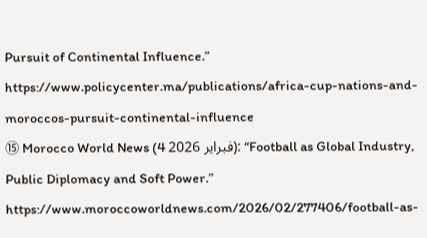Pursuit of Continental Influence.” https://www.policycenter.ma/publications/africa-cup-nations-and-moroccos-pursuit-continental-influence
⑮ Morocco World News (4 فبراير 2026): “Football as Global Industry, Public Diplomacy and Soft Power.” https://www.moroccoworldnews.com/2026/02/277406/football-as-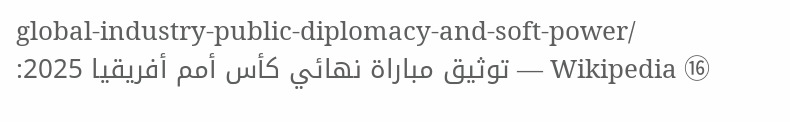global-industry-public-diplomacy-and-soft-power/
⑯ Wikipedia — توثيق مباراة نهائي كأس أمم أفريقيا 2025: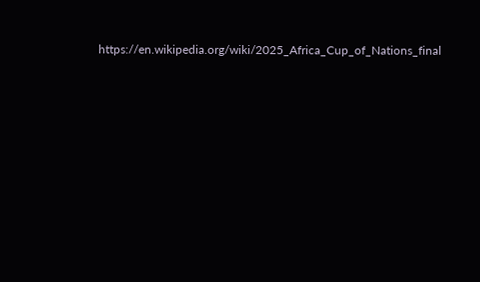https://en.wikipedia.org/wiki/2025_Africa_Cup_of_Nations_final